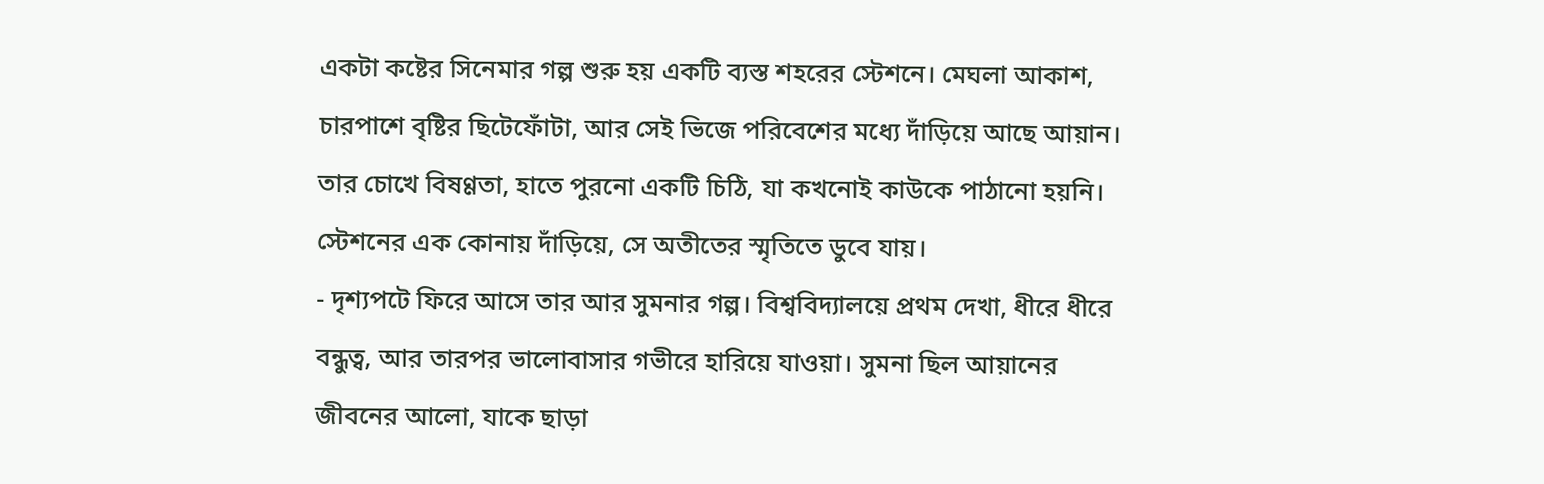একটা কষ্টের সিনেমার গল্প শুরু হয় একটি ব্যস্ত শহরের স্টেশনে। মেঘলা আকাশ, চারপাশে বৃষ্টির ছিটেফোঁটা, আর সেই ভিজে পরিবেশের মধ্যে দাঁড়িয়ে আছে আয়ান। তার চোখে বিষণ্ণতা, হাতে পুরনো একটি চিঠি, যা কখনোই কাউকে পাঠানো হয়নি। স্টেশনের এক কোনায় দাঁড়িয়ে, সে অতীতের স্মৃতিতে ডুবে যায়।
- দৃশ্যপটে ফিরে আসে তার আর সুমনার গল্প। বিশ্ববিদ্যালয়ে প্রথম দেখা, ধীরে ধীরে বন্ধুত্ব, আর তারপর ভালোবাসার গভীরে হারিয়ে যাওয়া। সুমনা ছিল আয়ানের জীবনের আলো, যাকে ছাড়া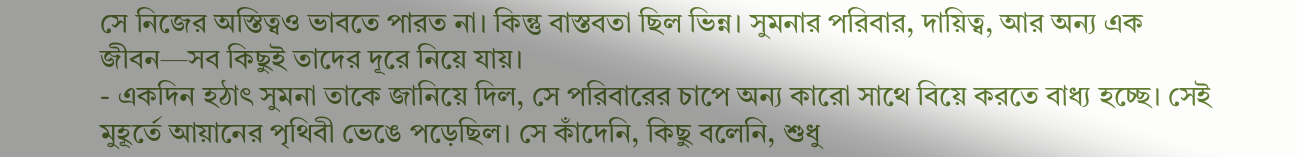সে নিজের অস্তিত্বও ভাবতে পারত না। কিন্তু বাস্তবতা ছিল ভিন্ন। সুমনার পরিবার, দায়িত্ব, আর অন্য এক জীবন—সব কিছুই তাদের দূরে নিয়ে যায়।
- একদিন হঠাৎ সুমনা তাকে জানিয়ে দিল, সে পরিবারের চাপে অন্য কারো সাথে বিয়ে করতে বাধ্য হচ্ছে। সেই মুহূর্তে আয়ানের পৃথিবী ভেঙে পড়েছিল। সে কাঁদেনি, কিছু বলেনি, শুধু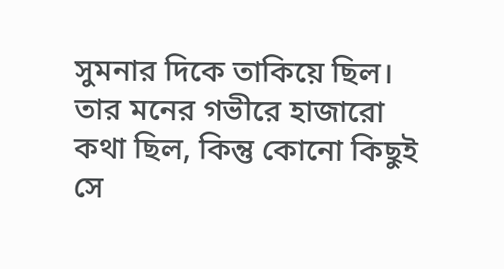সুমনার দিকে তাকিয়ে ছিল। তার মনের গভীরে হাজারো কথা ছিল, কিন্তু কোনো কিছুই সে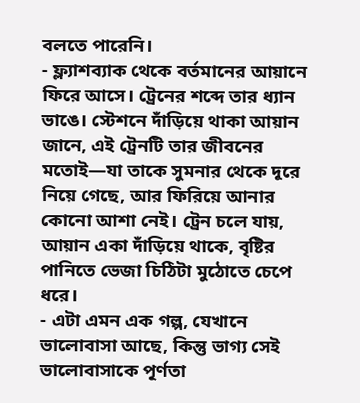বলতে পারেনি।
- ফ্ল্যাশব্যাক থেকে বর্তমানের আয়ানে ফিরে আসে। ট্রেনের শব্দে তার ধ্যান ভাঙে। স্টেশনে দাঁড়িয়ে থাকা আয়ান জানে, এই ট্রেনটি তার জীবনের মতোই—যা তাকে সুমনার থেকে দূরে নিয়ে গেছে, আর ফিরিয়ে আনার কোনো আশা নেই। ট্রেন চলে যায়, আয়ান একা দাঁড়িয়ে থাকে, বৃষ্টির পানিতে ভেজা চিঠিটা মুঠোতে চেপে ধরে।
- এটা এমন এক গল্প, যেখানে ভালোবাসা আছে, কিন্তু ভাগ্য সেই ভালোবাসাকে পূর্ণতা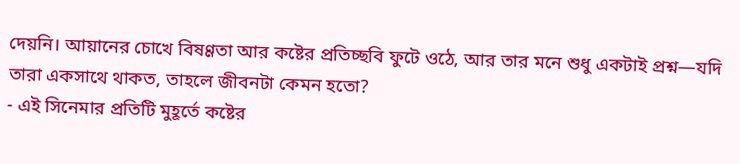দেয়নি। আয়ানের চোখে বিষণ্ণতা আর কষ্টের প্রতিচ্ছবি ফুটে ওঠে, আর তার মনে শুধু একটাই প্রশ্ন—যদি তারা একসাথে থাকত, তাহলে জীবনটা কেমন হতো?
- এই সিনেমার প্রতিটি মুহূর্তে কষ্টের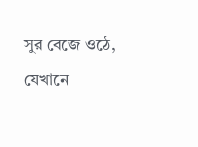সুর বেজে ওঠে, যেখানে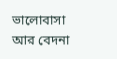ভালোবাসা আর বেদনা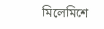মিলেমিশে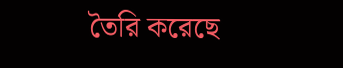তৈরি করেছে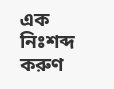এক নিঃশব্দ করুণ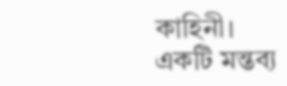কাহিনী।
একটি মন্তব্য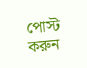পোস্ট করুন